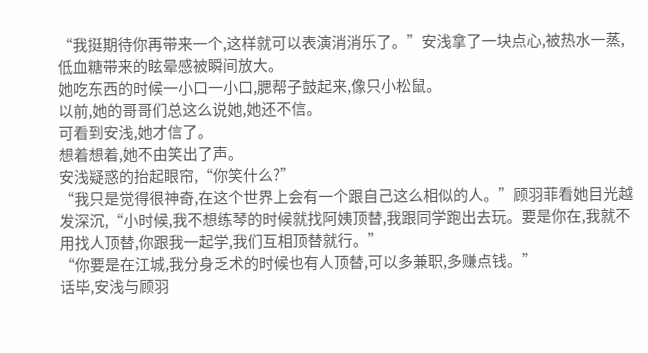“我挺期待你再带来一个,这样就可以表演消消乐了。”安浅拿了一块点心,被热水一蒸,低血糖带来的眩晕感被瞬间放大。
她吃东西的时候一小口一小口,腮帮子鼓起来,像只小松鼠。
以前,她的哥哥们总这么说她,她还不信。
可看到安浅,她才信了。
想着想着,她不由笑出了声。
安浅疑惑的抬起眼帘,“你笑什么?”
“我只是觉得很神奇,在这个世界上会有一个跟自己这么相似的人。”顾羽菲看她目光越发深沉,“小时候,我不想练琴的时候就找阿姨顶替,我跟同学跑出去玩。要是你在,我就不用找人顶替,你跟我一起学,我们互相顶替就行。”
“你要是在江城,我分身乏术的时候也有人顶替,可以多兼职,多赚点钱。”
话毕,安浅与顾羽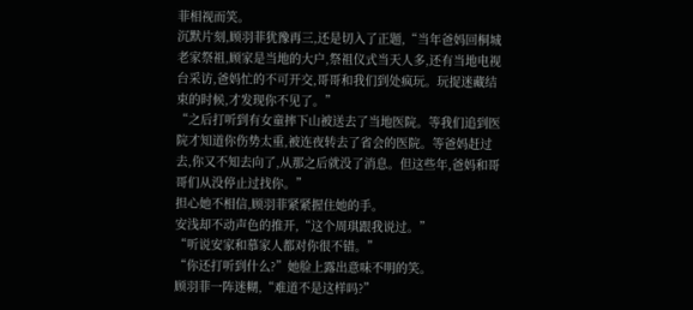菲相视而笑。
沉默片刻,顾羽菲犹豫再三,还是切入了正题,“当年爸妈回桐城老家祭祖,顾家是当地的大户,祭祖仪式当天人多,还有当地电视台采访,爸妈忙的不可开交,哥哥和我们到处疯玩。玩捉迷藏结束的时候,才发现你不见了。”
“之后打听到有女童摔下山被送去了当地医院。等我们追到医院才知道你伤势太重,被连夜转去了省会的医院。等爸妈赶过去,你又不知去向了,从那之后就没了消息。但这些年,爸妈和哥哥们从没停止过找你。”
担心她不相信,顾羽菲紧紧握住她的手。
安浅却不动声色的推开,“这个周琪跟我说过。”
“听说安家和慕家人都对你很不错。”
“你还打听到什么?”她脸上露出意味不明的笑。
顾羽菲一阵迷糊,“难道不是这样吗?”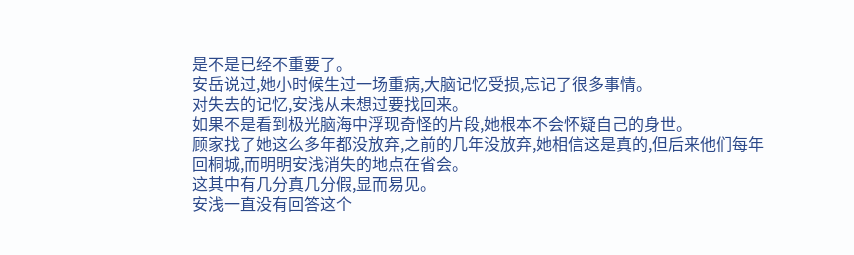是不是已经不重要了。
安岳说过,她小时候生过一场重病,大脑记忆受损,忘记了很多事情。
对失去的记忆,安浅从未想过要找回来。
如果不是看到极光脑海中浮现奇怪的片段,她根本不会怀疑自己的身世。
顾家找了她这么多年都没放弃,之前的几年没放弃,她相信这是真的,但后来他们每年回桐城,而明明安浅消失的地点在省会。
这其中有几分真几分假,显而易见。
安浅一直没有回答这个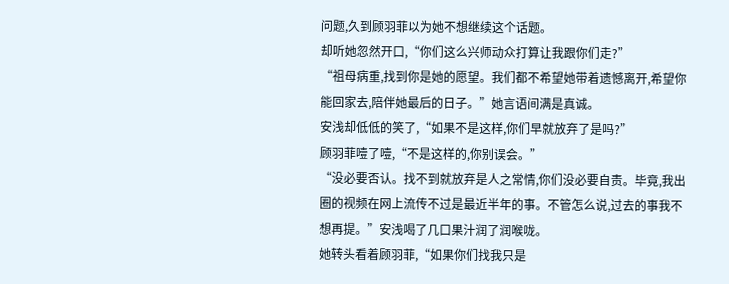问题,久到顾羽菲以为她不想继续这个话题。
却听她忽然开口,“你们这么兴师动众打算让我跟你们走?”
“祖母病重,找到你是她的愿望。我们都不希望她带着遗憾离开,希望你能回家去,陪伴她最后的日子。”她言语间满是真诚。
安浅却低低的笑了,“如果不是这样,你们早就放弃了是吗?”
顾羽菲噎了噎,“不是这样的,你别误会。”
“没必要否认。找不到就放弃是人之常情,你们没必要自责。毕竟,我出圈的视频在网上流传不过是最近半年的事。不管怎么说,过去的事我不想再提。”安浅喝了几口果汁润了润喉咙。
她转头看着顾羽菲,“如果你们找我只是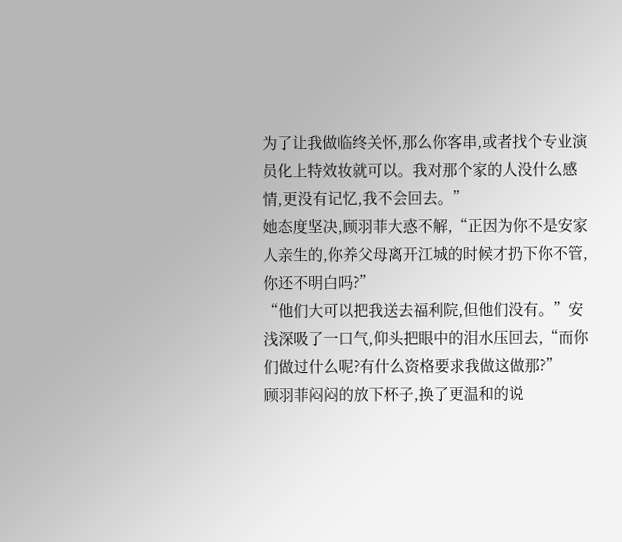为了让我做临终关怀,那么你客串,或者找个专业演员化上特效妆就可以。我对那个家的人没什么感情,更没有记忆,我不会回去。”
她态度坚决,顾羽菲大惑不解,“正因为你不是安家人亲生的,你养父母离开江城的时候才扔下你不管,你还不明白吗?”
“他们大可以把我送去福利院,但他们没有。”安浅深吸了一口气,仰头把眼中的泪水压回去,“而你们做过什么呢?有什么资格要求我做这做那?”
顾羽菲闷闷的放下杯子,换了更温和的说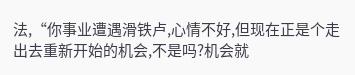法,“你事业遭遇滑铁卢,心情不好,但现在正是个走出去重新开始的机会,不是吗?机会就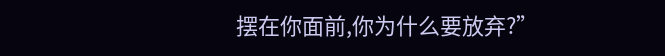摆在你面前,你为什么要放弃?”